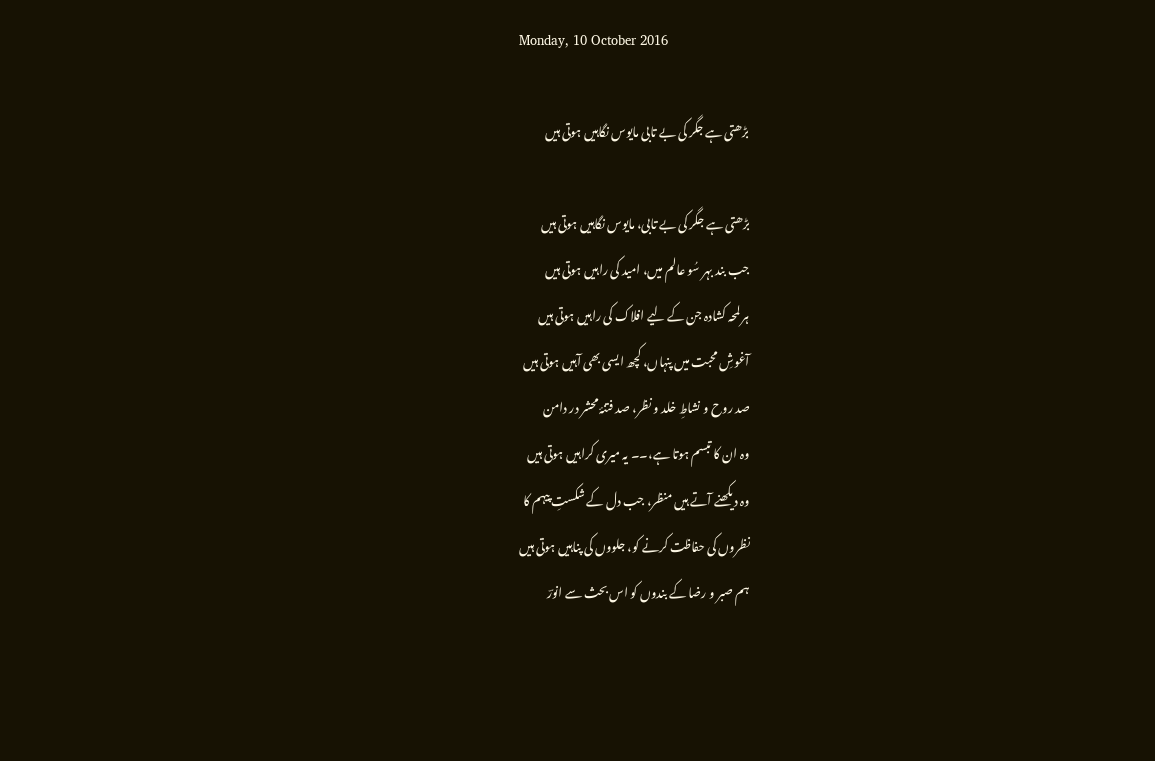Monday, 10 October 2016

بڑھتی ہے جگر کی بے تابی مایوس نگاہیں ہوتی ہیں

بڑھتی ہے جگر کی بے تابی، مایوس نگاہیں ہوتی ہیں
جب بند بہر سُو عالم میں، امید کی راہیں ہوتی ہیں
ہر لمحہ کشادہ جن کے لیے افلاک کی راہیں ہوتی ہیں
آغوشِ محبت میں پنہاں، کچھ ایسی بھی آہیں ہوتی ہیں
صد روح و نشاطِ خلد و نظر، صد فتنۂ محشر در دامن
وہ ان کا تبسم ہوتا ہے،۔۔ یہ میری کراہیں ہوتی ہیں
وہ دیکھنے آتے ہیں منظر، جب دل کے شکستِ پیہم کا
نظروں کی حفاظت کرنے کو، جلووں کی پناہیں ہوتی ہیں
ہم صبر و رضا کے بندوں کو اس بحث سے انورؔ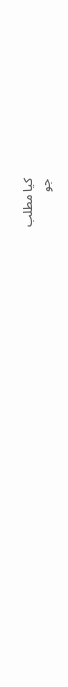کیا مطلب
جو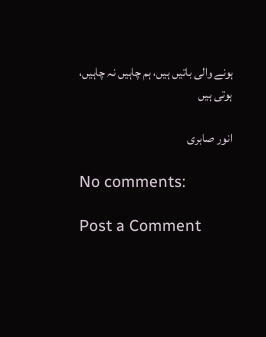ہونے والی باتیں ہیں، ہم چاہیں نہ چاہیں، ہوتی ہیں

انور صابری

No comments:

Post a Comment